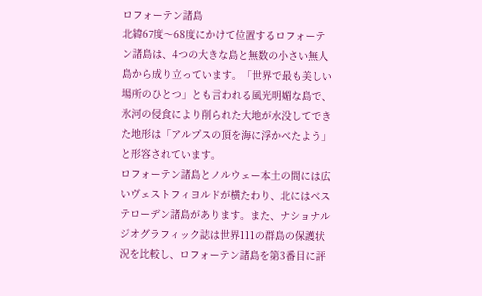ロフォーテン諸島
北緯67度〜68度にかけて位置するロフォーテン諸島は、4つの大きな島と無数の小さい無人島から成り立っています。「世界で最も美しい場所のひとつ」とも言われる風光明媚な島で、氷河の侵食により削られた大地が水没してできた地形は「アルプスの頂を海に浮かべたよう」と形容されています。
ロフォーテン諸島とノルウェー本土の間には広いヴェストフィヨルドが横たわり、北にはベステローデン諸島があります。また、ナショナルジオグラフィック誌は世界111の群島の保護状況を比較し、ロフォーテン諸島を第3番目に評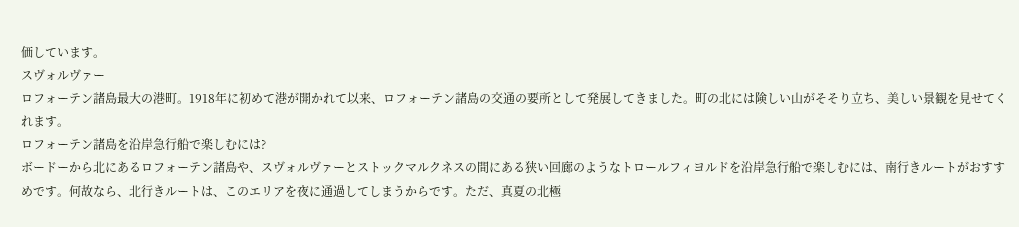価しています。
スヴォルヴァー
ロフォーテン諸島最大の港町。1918年に初めて港が開かれて以来、ロフォーテン諸島の交通の要所として発展してきました。町の北には険しい山がそそり立ち、美しい景観を見せてくれます。
ロフォーテン諸島を沿岸急行船で楽しむには?
ボードーから北にあるロフォーテン諸島や、スヴォルヴァーとストックマルクネスの間にある狭い回廊のようなトロールフィヨルドを沿岸急行船で楽しむには、南行きルートがおすすめです。何故なら、北行きルートは、このエリアを夜に通過してしまうからです。ただ、真夏の北極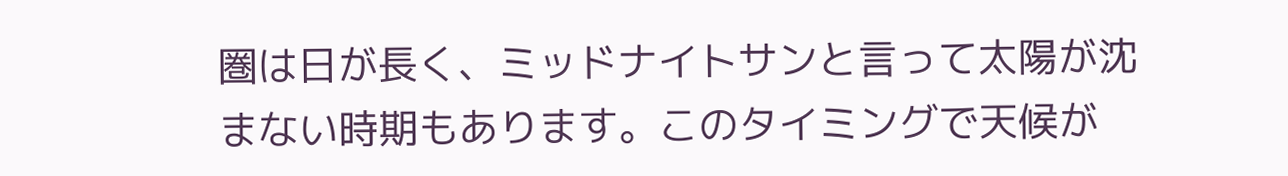圏は日が長く、ミッドナイトサンと言って太陽が沈まない時期もあります。このタイミングで天候が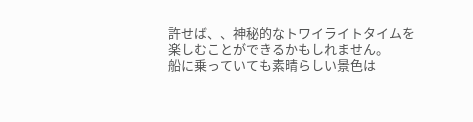許せば、、神秘的なトワイライトタイムを楽しむことができるかもしれません。
船に乗っていても素晴らしい景色は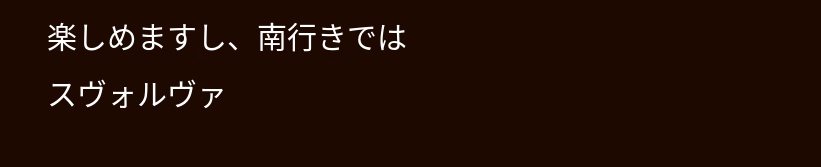楽しめますし、南行きではスヴォルヴァ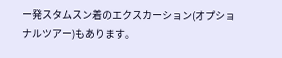ー発スタムスン着のエクスカーション(オプショナルツアー)もあります。